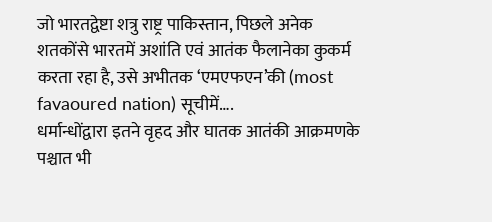जो भारतद्वेष्टा शत्रु राष्ट्र पाकिस्तान, पिछले अनेक शतकोंसे भारतमें अशांति एवं आतंक फैलानेका कुकर्म करता रहा है, उसे अभीतक ‘एमएफएन’की (most favaoured nation) सूचीमें….
धर्मान्धोंद्वारा इतने वृहद और घातक आतंकी आक्रमणके पश्चात भी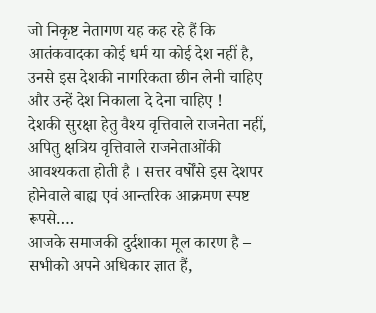जो निकृष्ट नेतागण यह कह रहे हैं कि आतंकवादका कोई धर्म या कोई देश नहीं है, उनसे इस देशकी नागरिकता छीन लेनी चाहिए और उन्हें देश निकाला दे देना चाहिए !
देशकी सुरक्षा हेतु वैश्य वृत्तिवाले राजनेता नहीं, अपितु क्षत्रिय वृत्तिवाले राजनेताओंकी आवश्यकता होती है । सत्तर वर्षोंसे इस देशपर होनेवाले बाह्य एवं आन्तरिक आक्रमण स्पष्ट रूपसे….
आजके समाजकी दुर्दशाका मूल कारण है – सभीको अपने अधिकार ज्ञात हैं,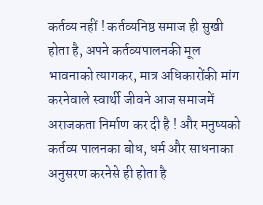कर्तव्य नहीं ! कर्तव्यनिष्ठ समाज ही सुखी होता है, अपने कर्तव्यपालनकी मूल भावनाको त्यागकर, मात्र अधिकारोंकी मांग करनेवाले स्वार्थी जीवने आज समाजमें अराजकता निर्माण कर दी है ! और मनुष्यको कर्तव्य पालनका बोध, धर्म और साधनाका अनुसरण करनेसे ही होता है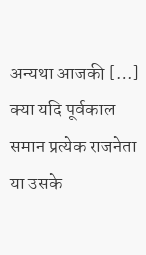अन्यथा आजकी […]
क्या यदि पूर्वकाल समान प्रत्येक राजनेता या उसके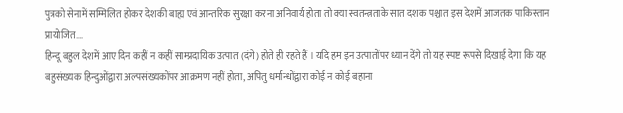पुत्रको सेनामें सम्मिलित होकर देशकी बाह्य एवं आन्तरिक सुरक्षा करना अनिवार्य होता तो क्या स्वतन्त्रताके सात दशक पश्चात इस देशमें आजतक पाकिस्तान प्रायोजित….
हिन्दू बहुल देशमें आए दिन कहीं न कहीं साम्प्रदायिक उत्पात (दंगे) होते ही रहते हैं । यदि हम इन उत्पातोंपर ध्यान देंगे तो यह स्पष्ट रूपसे दिखाई देगा कि यह बहुसंख्यक हिन्दुओंद्वारा अल्पसंख्यकोंपर आक्रमण नहीं होता, अपितु धर्मान्धोंद्वारा कोई न कोई बहाना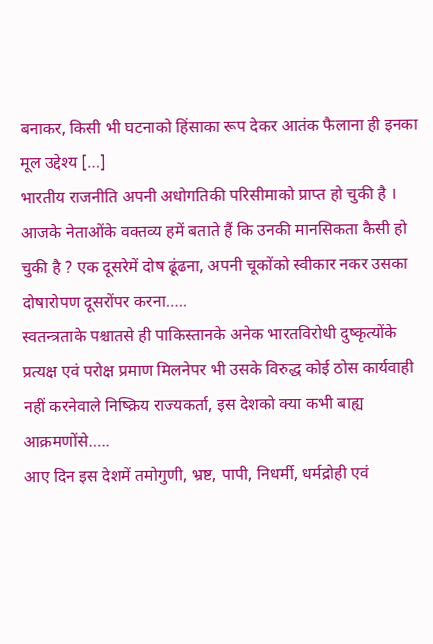बनाकर, किसी भी घटनाको हिंसाका रूप देकर आतंक फैलाना ही इनका मूल उद्देश्य […]
भारतीय राजनीति अपनी अधोगतिकी परिसीमाको प्राप्त हो चुकी है । आजके नेताओंके वक्तव्य हमें बताते हैं कि उनकी मानसिकता कैसी हो चुकी है ? एक दूसरेमें दोष ढूंढना, अपनी चूकोंको स्वीकार नकर उसका दोषारोपण दूसरोंपर करना…..
स्वतन्त्रताके पश्चातसे ही पाकिस्तानके अनेक भारतविरोधी दुष्कृत्योंके प्रत्यक्ष एवं परोक्ष प्रमाण मिलनेपर भी उसके विरुद्ध कोई ठोस कार्यवाही नहीं करनेवाले निष्क्रिय राज्यकर्ता, इस देशको क्या कभी बाह्य आक्रमणोंसे…..
आए दिन इस देशमें तमोगुणी, भ्रष्ट, पापी, निधर्मी, धर्मद्रोही एवं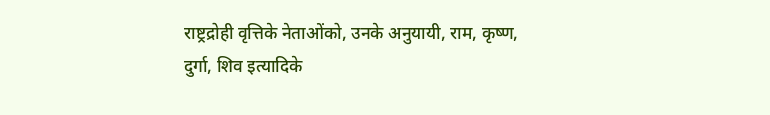राष्ट्रद्रोही वृत्तिके नेताओंको, उनके अनुयायी, राम, कृष्ण, दुर्गा, शिव इत्यादिके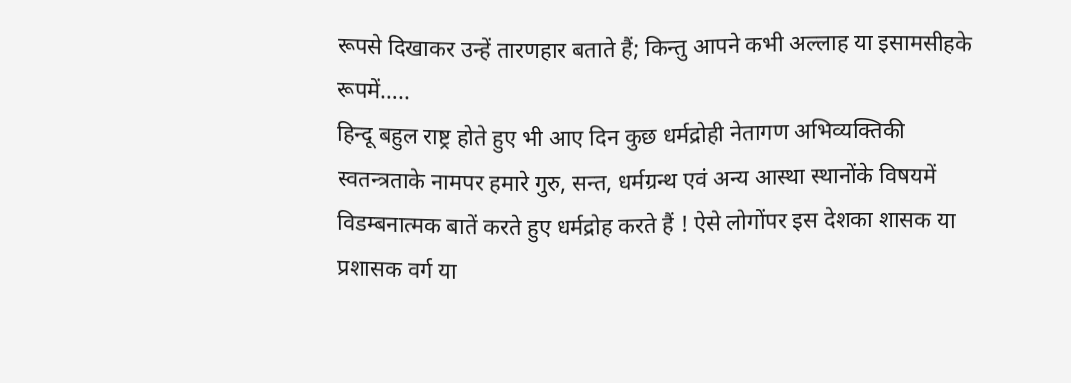रूपसे दिखाकर उन्हें तारणहार बताते हैं; किन्तु आपने कभी अल्लाह या इसामसीहके रूपमें…..
हिन्दू बहुल राष्ट्र होते हुए भी आए दिन कुछ धर्मद्रोही नेतागण अभिव्यक्तिकी स्वतन्त्रताके नामपर हमारे गुरु, सन्त, धर्मग्रन्थ एवं अन्य आस्था स्थानोंके विषयमें विडम्बनात्मक बातें करते हुए धर्मद्रोह करते हैं ! ऐसे लोगोंपर इस देशका शासक या प्रशासक वर्ग या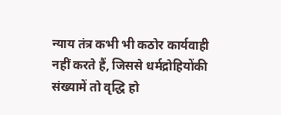न्याय तंत्र कभी भी कठोर कार्यवाही नहीं करते हैं, जिससे धर्मद्रोहियोंकी संख्यामें तो वृद्धि हो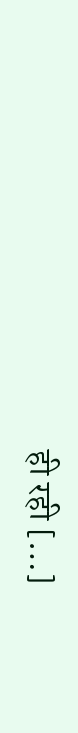ही रही […]